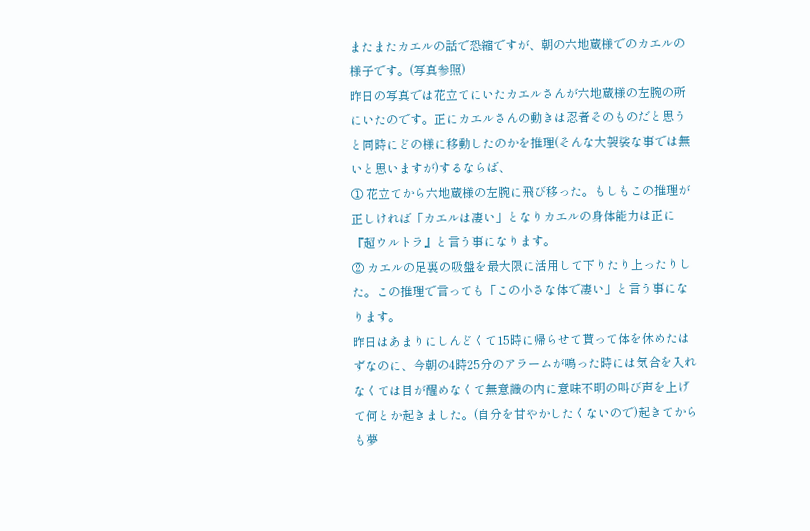またまたカエルの話で恐縮ですが、朝の六地蔵様でのカエルの様子です。(写真参照)
昨日の写真では花立てにいたカエルさんが六地蔵様の左腕の所にいたのです。正にカエルさんの動きは忍者そのものだと思うと同時にどの様に移動したのかを推理(そんな大袈裟な事では無いと思いますが)するならば、
① 花立てから六地蔵様の左腕に飛び移った。もしもこの推理が正しければ「カエルは凄い」となりカエルの身体能力は正に『超ウルトラ』と言う事になります。
② カエルの足裏の吸盤を最大限に活用して下りたり上ったりした。この推理で言っても「この小さな体で凄い」と言う事になります。
昨日はあまりにしんどくて15時に帰らせて貰って体を休めたはずなのに、今朝の4時25分のアラームが鳴った時には気合を入れなくては目が醒めなくて無意識の内に意味不明の叫び声を上げて何とか起きました。(自分を甘やかしたくないので)起きてからも夢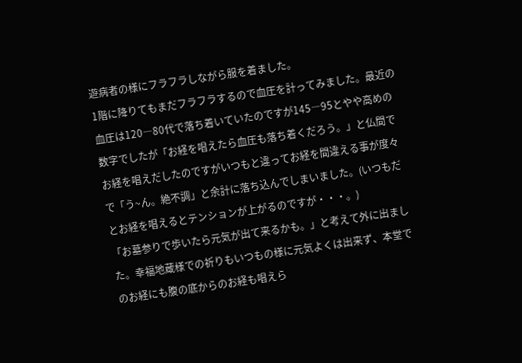遊病者の様にフラフラしながら服を着ました。
1階に降りてもまだフラフラするので血圧を計ってみました。最近の血圧は120―80代で落ち着いていたのですが145―95とやや高めの数字でしたが「お経を唱えたら血圧も落ち着くだろう。」と仏間でお経を唱えだしたのですがいつもと違ってお経を間違える事が度々で「う~ん。絶不調」と余計に落ち込んでしまいました。(いつもだとお経を唱えるとテンションが上がるのですが・・・。)
「お墓参りで歩いたら元気が出て来るかも。」と考えて外に出ました。幸福地蔵様での祈りもいつもの様に元気よくは出来ず、本堂でのお経にも腹の底からのお経も唱えら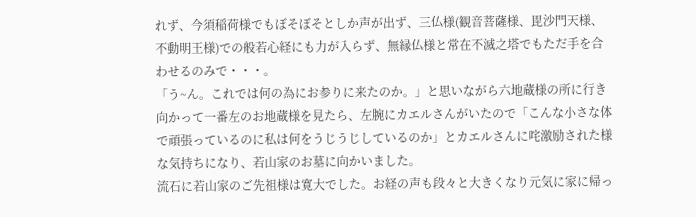れず、今須稲荷様でもぼそぼそとしか声が出ず、三仏様(観音菩薩様、毘沙門天様、不動明王様)での般若心経にも力が入らず、無縁仏様と常在不滅之塔でもただ手を合わせるのみで・・・。
「う~ん。これでは何の為にお参りに来たのか。」と思いながら六地蔵様の所に行き向かって一番左のお地蔵様を見たら、左腕にカエルさんがいたので「こんな小さな体で頑張っているのに私は何をうじうじしているのか」とカエルさんに咤激励された様な気持ちになり、若山家のお墓に向かいました。
流石に若山家のご先祖様は寛大でした。お経の声も段々と大きくなり元気に家に帰っ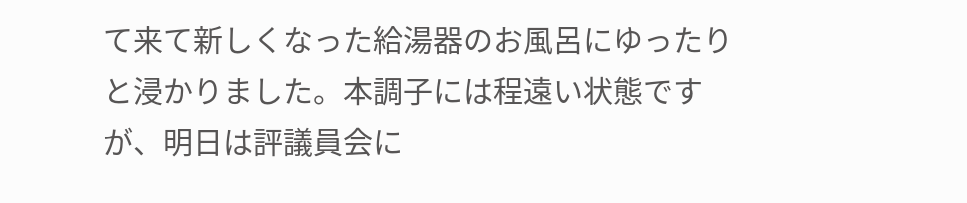て来て新しくなった給湯器のお風呂にゆったりと浸かりました。本調子には程遠い状態ですが、明日は評議員会に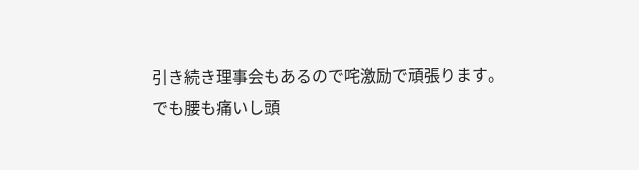引き続き理事会もあるので咤激励で頑張ります。
でも腰も痛いし頭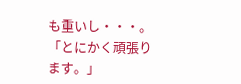も重いし・・・。「とにかく頑張ります。」